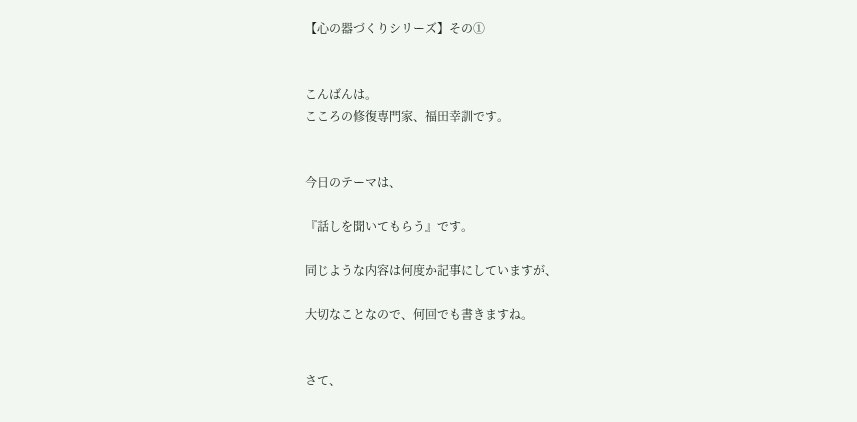【心の器づくりシリーズ】その①


こんばんは。
こころの修復専門家、福田幸訓です。


今日のテーマは、

『話しを聞いてもらう』です。

同じような内容は何度か記事にしていますが、

大切なことなので、何回でも書きますね。


さて、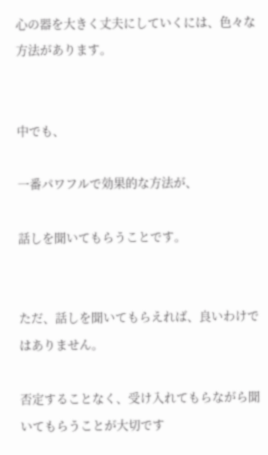心の器を大きく丈夫にしていくには、色々な方法があります。


中でも、

一番パワフルで効果的な方法が、

話しを聞いてもらうことです。


ただ、話しを聞いてもらえれば、良いわけではありません。

否定することなく、受け入れてもらながら聞いてもらうことが大切です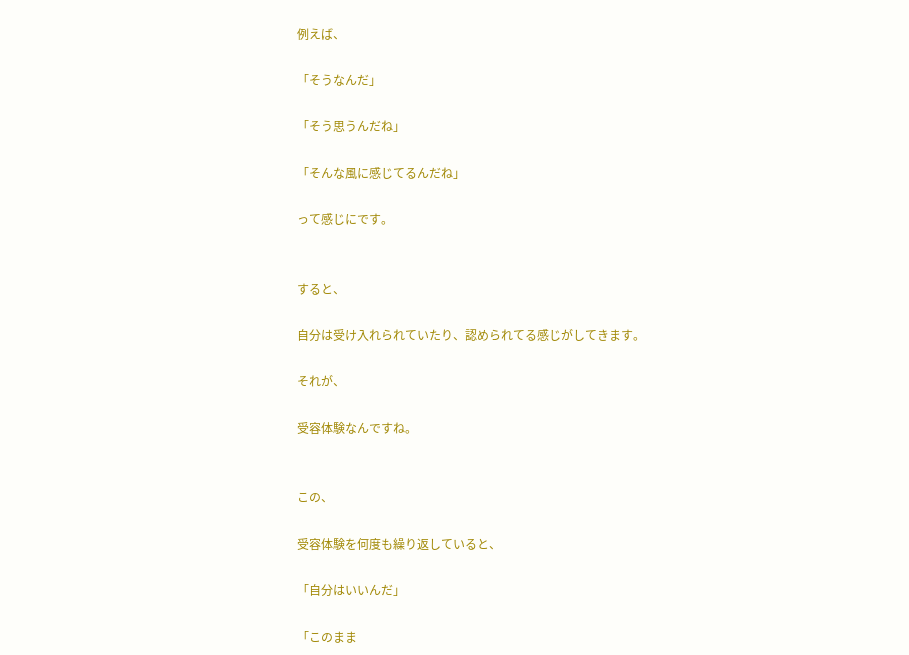例えば、

「そうなんだ」

「そう思うんだね」

「そんな風に感じてるんだね」

って感じにです。


すると、

自分は受け入れられていたり、認められてる感じがしてきます。

それが、

受容体験なんですね。


この、

受容体験を何度も繰り返していると、

「自分はいいんだ」

「このまま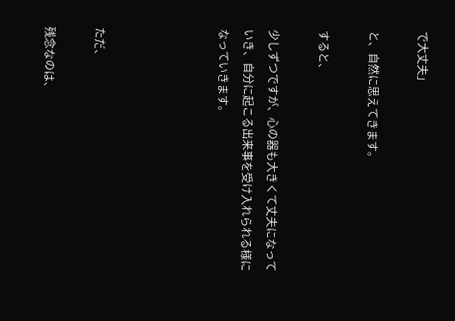で大丈夫」

と、自然に思えてきます。

すると、

少しずつですが、心の器も大きくて丈夫になっていき、自分に起こる出来事を受け入れられる様になっていきます。




ただ、

残念なのは、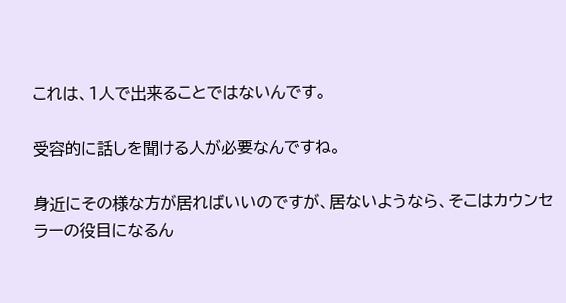これは、1人で出来ることではないんです。

受容的に話しを聞ける人が必要なんですね。

身近にその様な方が居ればいいのですが、居ないようなら、そこはカウンセラーの役目になるん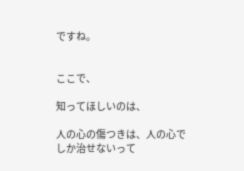ですね。


ここで、

知ってほしいのは、

人の心の傷つきは、人の心でしか治せないって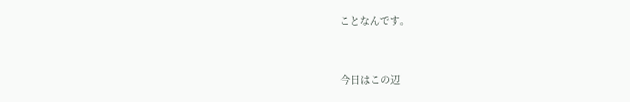ことなんです。


今日はこの辺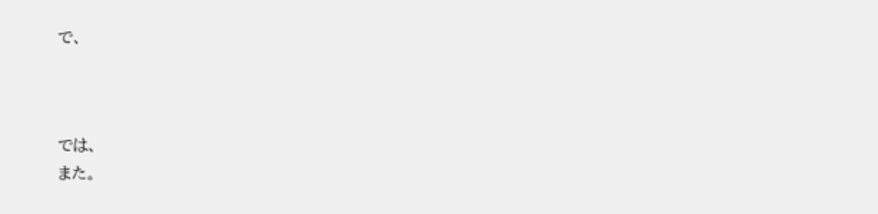で、



では、
また。